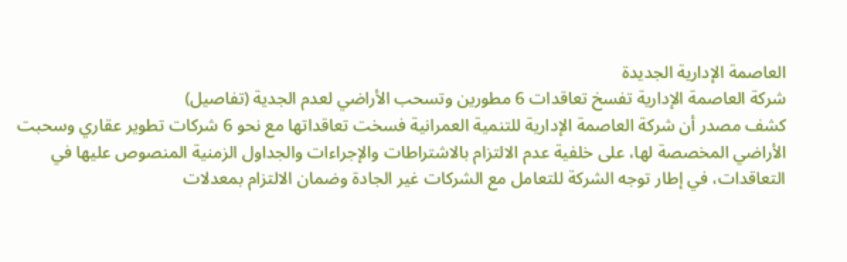العاصمة الإدارية الجديدة
شركة العاصمة الإدارية تفسخ تعاقدات 6 مطورين وتسحب الأراضي لعدم الجدية (تفاصيل)
كشف مصدر أن شركة العاصمة الإدارية للتنمية العمرانية فسخت تعاقداتها مع نحو 6 شركات تطوير عقاري وسحبت الأراضي المخصصة لها، على خلفية عدم الالتزام بالاشتراطات والإجراءات والجداول الزمنية المنصوص عليها في التعاقدات، في إطار توجه الشركة للتعامل مع الشركات غير الجادة وضمان الالتزام بمعدلات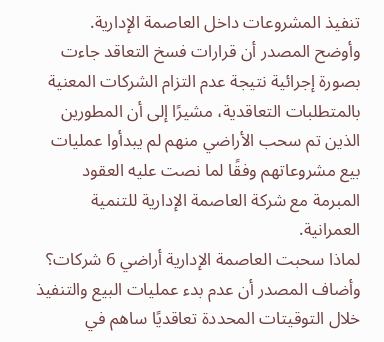تنفيذ المشروعات داخل العاصمة الإدارية.
وأوضح المصدر أن قرارات فسخ التعاقد جاءت بصورة إجرائية نتيجة عدم التزام الشركات المعنية بالمتطلبات التعاقدية، مشيرًا إلى أن المطورين الذين تم سحب الأراضي منهم لم يبدأوا عمليات بيع مشروعاتهم وفقًا لما نصت عليه العقود المبرمة مع شركة العاصمة الإدارية للتنمية العمرانية.
لماذا سحبت العاصمة الإدارية أراضي 6 شركات؟
وأضاف المصدر أن عدم بدء عمليات البيع والتنفيذ خلال التوقيتات المحددة تعاقديًا ساهم في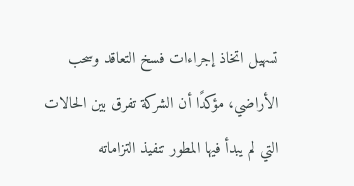تسهيل اتخاذ إجراءات فسخ التعاقد وسحب الأراضي، مؤكدًا أن الشركة تفرق بين الحالات التي لم يبدأ فيها المطور تنفيذ التزاماته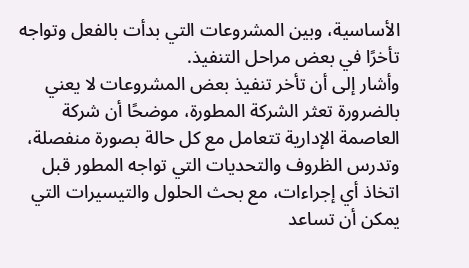الأساسية، وبين المشروعات التي بدأت بالفعل وتواجه تأخرًا في بعض مراحل التنفيذ.
وأشار إلى أن تأخر تنفيذ بعض المشروعات لا يعني بالضرورة تعثر الشركة المطورة، موضحًا أن شركة العاصمة الإدارية تتعامل مع كل حالة بصورة منفصلة، وتدرس الظروف والتحديات التي تواجه المطور قبل اتخاذ أي إجراءات، مع بحث الحلول والتيسيرات التي يمكن أن تساعد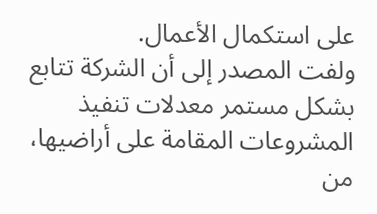على استكمال الأعمال.
ولفت المصدر إلى أن الشركة تتابع بشكل مستمر معدلات تنفيذ المشروعات المقامة على أراضيها، من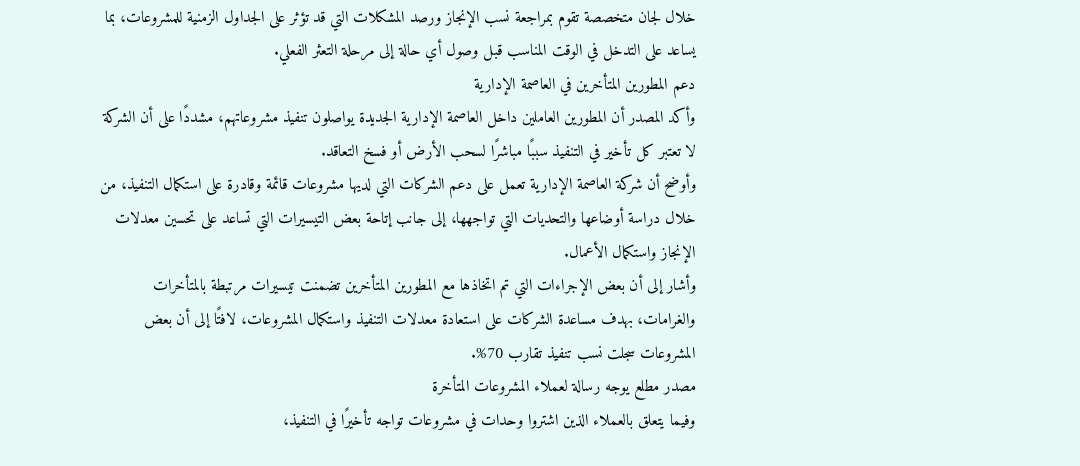خلال لجان متخصصة تقوم بمراجعة نسب الإنجاز ورصد المشكلات التي قد تؤثر على الجداول الزمنية للمشروعات، بما يساعد على التدخل في الوقت المناسب قبل وصول أي حالة إلى مرحلة التعثر الفعلي.
دعم المطورين المتأخرين في العاصمة الإدارية
وأكد المصدر أن المطورين العاملين داخل العاصمة الإدارية الجديدة يواصلون تنفيذ مشروعاتهم، مشددًا على أن الشركة لا تعتبر كل تأخير في التنفيذ سببًا مباشرًا لسحب الأرض أو فسخ التعاقد.
وأوضح أن شركة العاصمة الإدارية تعمل على دعم الشركات التي لديها مشروعات قائمة وقادرة على استكمال التنفيذ، من خلال دراسة أوضاعها والتحديات التي تواجهها، إلى جانب إتاحة بعض التيسيرات التي تساعد على تحسين معدلات الإنجاز واستكمال الأعمال.
وأشار إلى أن بعض الإجراءات التي تم اتخاذها مع المطورين المتأخرين تضمنت تيسيرات مرتبطة بالمتأخرات والغرامات، بهدف مساعدة الشركات على استعادة معدلات التنفيذ واستكمال المشروعات، لافتًا إلى أن بعض المشروعات سجلت نسب تنفيذ تقارب 70%.
مصدر مطلع يوجه رسالة لعملاء المشروعات المتأخرة
وفيما يتعلق بالعملاء الذين اشتروا وحدات في مشروعات تواجه تأخيرًا في التنفيذ،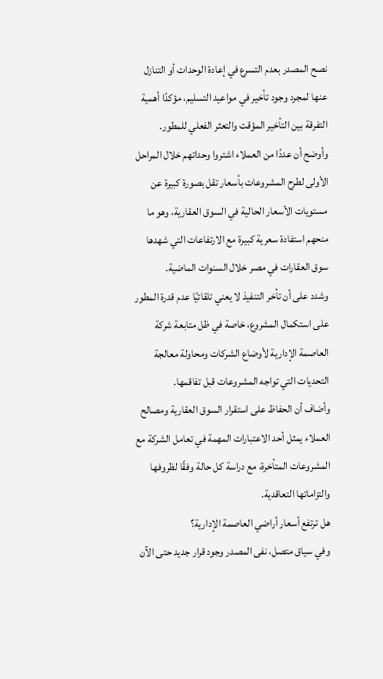نصح المصدر بعدم التسرع في إعادة الوحدات أو التنازل عنها لمجرد وجود تأخير في مواعيد التسليم، مؤكدًا أهمية التفرقة بين التأخير المؤقت والتعثر الفعلي للمطور.
وأوضح أن عددًا من العملاء اشتروا وحداتهم خلال المراحل الأولى لطرح المشروعات بأسعار تقل بصورة كبيرة عن مستويات الأسعار الحالية في السوق العقارية، وهو ما منحهم استفادة سعرية كبيرة مع الارتفاعات التي شهدها سوق العقارات في مصر خلال السنوات الماضية.
وشدد على أن تأخر التنفيذ لا يعني تلقائيًا عدم قدرة المطور على استكمال المشروع، خاصة في ظل متابعة شركة العاصمة الإدارية لأوضاع الشركات ومحاولة معالجة التحديات التي تواجه المشروعات قبل تفاقمها.
وأضاف أن الحفاظ على استقرار السوق العقارية ومصالح العملاء يمثل أحد الاعتبارات المهمة في تعامل الشركة مع المشروعات المتأخرة، مع دراسة كل حالة وفقًا لظروفها والتزاماتها التعاقدية.
هل ترتفع أسعار أراضي العاصمة الإدارية؟
وفي سياق متصل، نفى المصدر وجود قرار جديد حتى الآن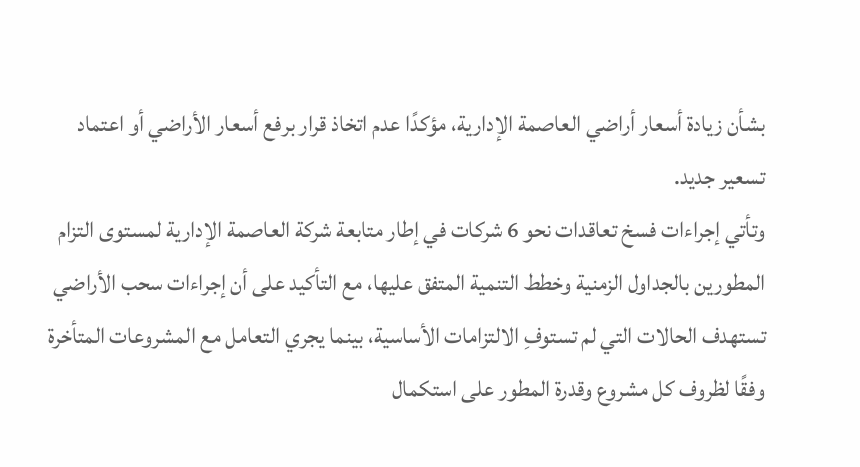بشأن زيادة أسعار أراضي العاصمة الإدارية، مؤكدًا عدم اتخاذ قرار برفع أسعار الأراضي أو اعتماد تسعير جديد.
وتأتي إجراءات فسخ تعاقدات نحو 6 شركات في إطار متابعة شركة العاصمة الإدارية لمستوى التزام المطورين بالجداول الزمنية وخطط التنمية المتفق عليها، مع التأكيد على أن إجراءات سحب الأراضي تستهدف الحالات التي لم تستوفِ الالتزامات الأساسية، بينما يجري التعامل مع المشروعات المتأخرة وفقًا لظروف كل مشروع وقدرة المطور على استكمال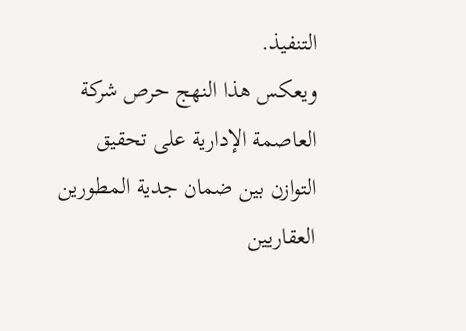التنفيذ.
ويعكس هذا النهج حرص شركة العاصمة الإدارية على تحقيق التوازن بين ضمان جدية المطورين العقاريين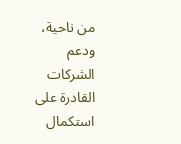من ناحية، ودعم الشركات القادرة على استكمال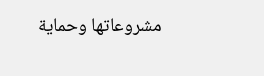مشروعاتها وحماية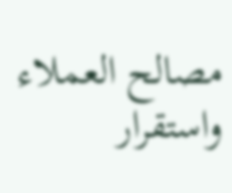مصالح العملاء واستقرار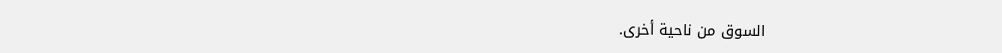السوق من ناحية أخرى.